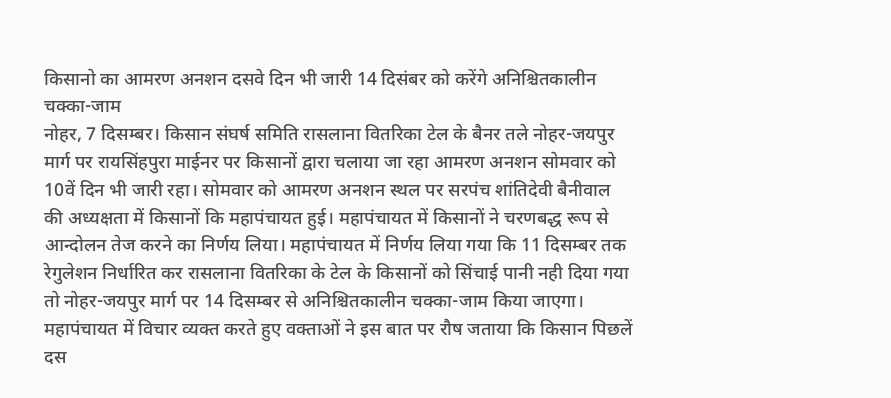किसानो का आमरण अनशन दसवे दिन भी जारी 14 दिसंबर को करेंगे अनिश्चितकालीन चक्का-जाम
नोहर, 7 दिसम्बर। किसान संघर्ष समिति रासलाना वितरिका टेल के बैनर तले नोहर-जयपुर मार्ग पर रायसिंहपुरा माईनर पर किसानों द्वारा चलाया जा रहा आमरण अनशन सोमवार को 10वें दिन भी जारी रहा। सोमवार को आमरण अनशन स्थल पर सरपंच शांतिदेवी बैनीवाल की अध्यक्षता में किसानों कि महापंचायत हुई। महापंचायत में किसानों ने चरणबद्ध रूप से आन्दोलन तेज करने का निर्णय लिया। महापंचायत में निर्णय लिया गया कि 11 दिसम्बर तक रेगुलेशन निर्धारित कर रासलाना वितरिका के टेल के किसानों को सिंचाई पानी नही दिया गया तो नोहर-जयपुर मार्ग पर 14 दिसम्बर से अनिश्चितकालीन चक्का-जाम किया जाएगा। महापंचायत में विचार व्यक्त करते हुए वक्ताओं ने इस बात पर रौष जताया कि किसान पिछलें दस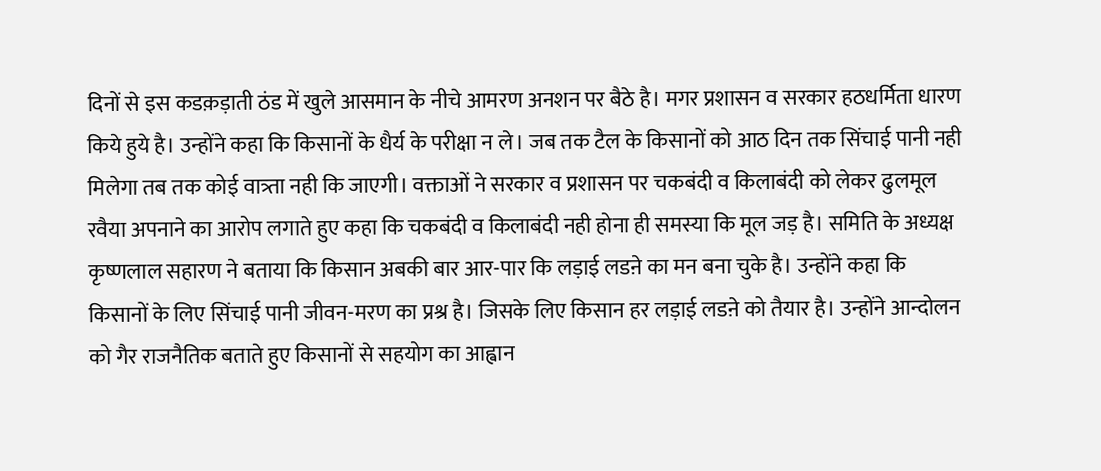दिनों से इस कडक़ड़ाती ठंड में खुले आसमान के नीचे आमरण अनशन पर बैठे है। मगर प्रशासन व सरकार हठधर्मिता धारण किये हुये है। उन्होंने कहा कि किसानों के धैर्य के परीक्षा न ले। जब तक टैल के किसानों को आठ दिन तक सिंचाई पानी नही मिलेगा तब तक कोई वात्र्ता नही कि जाएगी। वक्ताओं ने सरकार व प्रशासन पर चकबंदी व किलाबंदी को लेकर ढुलमूल रवैया अपनाने का आरोप लगाते हुए कहा कि चकबंदी व किलाबंदी नही होना ही समस्या कि मूल जड़ है। समिति के अध्यक्ष कृष्णलाल सहारण ने बताया कि किसान अबकी बार आर-पार कि लड़ाई लडऩे का मन बना चुके है। उन्होंने कहा कि किसानों के लिए सिंचाई पानी जीवन-मरण का प्रश्र है। जिसके लिए किसान हर लड़ाई लडऩे को तैयार है। उन्होंने आन्दोलन को गैर राजनैतिक बताते हुए किसानों से सहयोग का आह्वान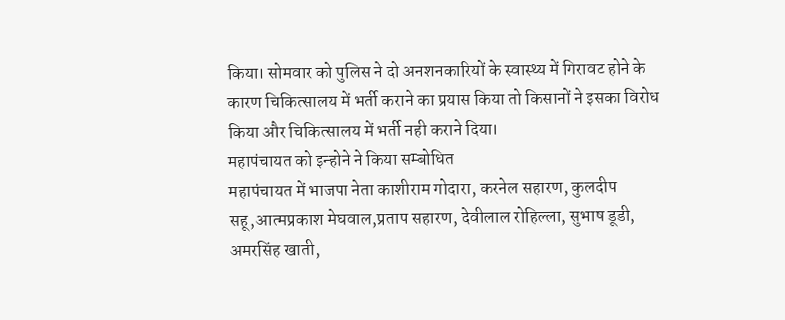किया। सोमवार को पुलिस ने दो अनशनकारियों के स्वास्थ्य में गिरावट होने के कारण चिकित्सालय में भर्ती कराने का प्रयास किया तो किसानों ने इसका विरोध किया और चिकित्सालय में भर्ती नही कराने दिया।
महापंचायत को इन्होने ने किया सम्बोधित
महापंचायत में भाजपा नेता काशीराम गोदारा, करनेल सहारण, कुलदीप सहू,आत्मप्रकाश मेघवाल,प्रताप सहारण, देवीलाल रोहिल्ला, सुभाष डूडी, अमरसिंह खाती,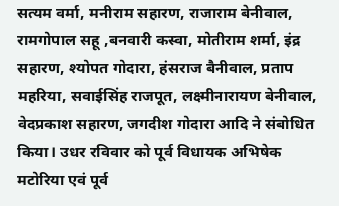सत्यम वर्मा, मनीराम सहारण, राजाराम बेनीवाल, रामगोपाल सहू ,बनवारी कस्वा, मोतीराम शर्मा, इंद्र सहारण, श्योपत गोदारा, हंसराज बैनीवाल, प्रताप महरिया, सवाईसिंह राजपूत, लक्ष्मीनारायण बेनीवाल, वेदप्रकाश सहारण, जगदीश गोदारा आदि ने संबोधित किया। उधर रविवार को पूर्व विधायक अभिषेक मटोरिया एवं पूर्व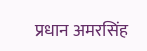प्रधान अमरसिंह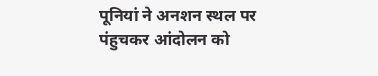पूनियां ने अनशन स्थल पर पंहुचकर आंदोलन को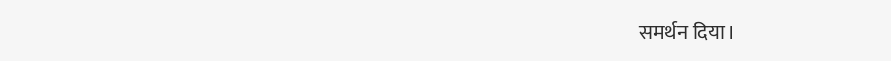समर्थन दिया।